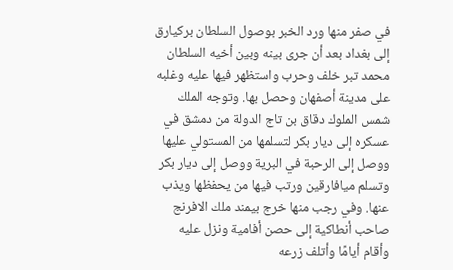في صفر منها ورد الخبر بوصول السلطان بركيارق إلى بغداد بعد أن جرى بينه وبين أخيه السلطان محمد تبر خلف وحرب واستظهر فيها عليه وغلبه على مدينة أصفهان وحصل بها. وتوجه الملك شمس الملوك دقاق بن تاج الدولة من دمشق في عسكره إلى ديار بكر لتسلمها من المستولي عليها ووصل إلى الرحبة في البرية ووصل إلى ديار بكر وتسلم ميافارقين ورتب فيها من يحفظها ويذب عنها. وفي رجب منها خرج بيمند ملك الافرنج صاحب أنطاكية إلى حصن أفامية ونزل عليه وأقام أيامًا وأتلف زرعه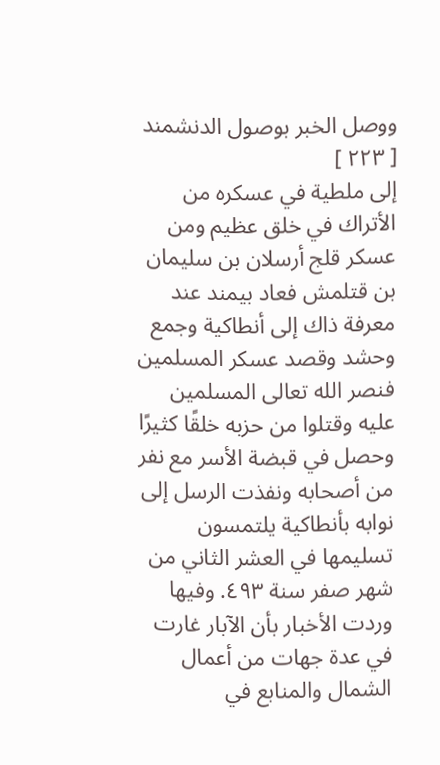ووصل الخبر بوصول الدنشمند
[ ٢٢٣ ]
إلى ملطية في عسكره من الأتراك في خلق عظيم ومن عسكر قلج أرسلان بن سليمان بن قتلمش فعاد بيمند عند معرفة ذاك إلى أنطاكية وجمع وحشد وقصد عسكر المسلمين فنصر الله تعالى المسلمين عليه وقتلوا من حزبه خلقًا كثيرًا وحصل في قبضة الأسر مع نفر من أصحابه ونفذت الرسل إلى نوابه بأنطاكية يلتمسون تسليمها في العشر الثاني من شهر صفر سنة ٤٩٣. وفيها وردت الأخبار بأن الآبار غارت في عدة جهات من أعمال الشمال والمنابع في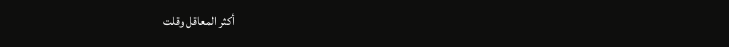أكثر المعاقل وقلت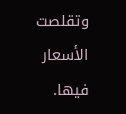وتقلصت الأسعار فيها.